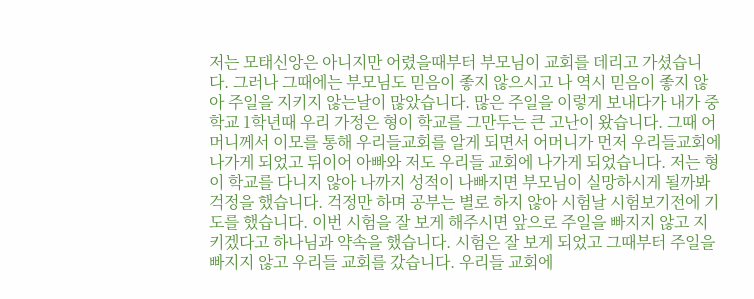저는 모태신앙은 아니지만 어렸을때부터 부모님이 교회를 데리고 가셨습니다. 그러나 그때에는 부모님도 믿음이 좋지 않으시고 나 역시 믿음이 좋지 않아 주일을 지키지 않는날이 많았습니다. 많은 주일을 이렇게 보내다가 내가 중학교 1학년때 우리 가정은 형이 학교를 그만두는 큰 고난이 왔습니다. 그때 어머니께서 이모를 통해 우리들교회를 알게 되면서 어머니가 먼저 우리들교회에 나가게 되었고 뒤이어 아빠와 저도 우리들 교회에 나가게 되었습니다. 저는 형이 학교를 다니지 않아 나까지 성적이 나빠지면 부모님이 실망하시게 될까봐 걱정을 했습니다. 걱정만 하며 공부는 별로 하지 않아 시험날 시험보기전에 기도를 했습니다. 이번 시험을 잘 보게 해주시면 앞으로 주일을 빠지지 않고 지키겠다고 하나님과 약속을 했습니다. 시험은 잘 보게 되었고 그때부터 주일을 빠지지 않고 우리들 교회를 갔습니다. 우리들 교회에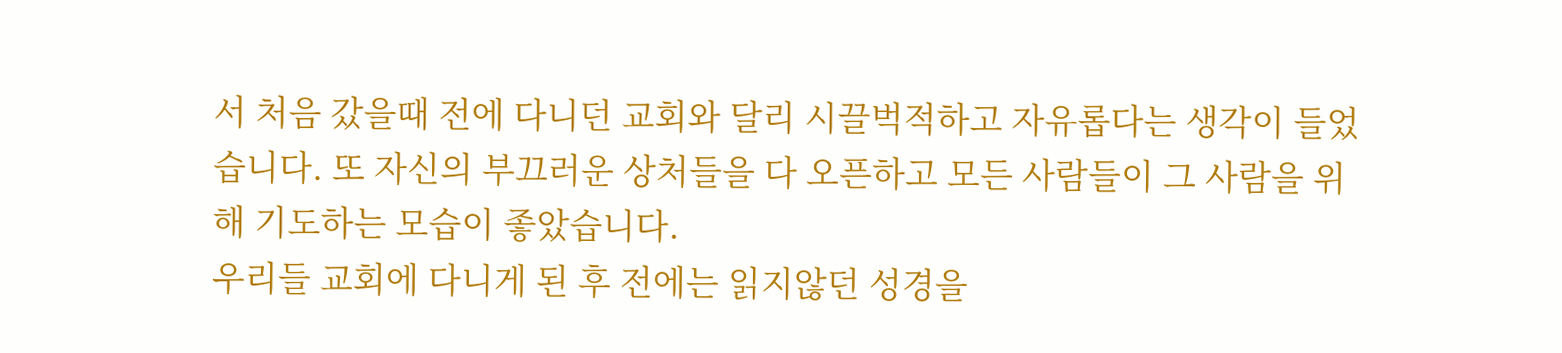서 처음 갔을때 전에 다니던 교회와 달리 시끌벅적하고 자유롭다는 생각이 들었습니다. 또 자신의 부끄러운 상처들을 다 오픈하고 모든 사람들이 그 사람을 위해 기도하는 모습이 좋았습니다.
우리들 교회에 다니게 된 후 전에는 읽지않던 성경을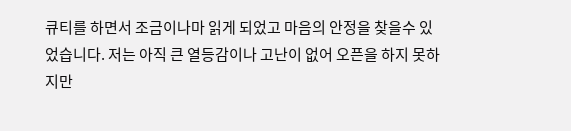큐티를 하면서 조금이나마 읽게 되었고 마음의 안정을 찾을수 있었습니다. 저는 아직 큰 열등감이나 고난이 없어 오픈을 하지 못하지만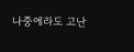나중에라도 고난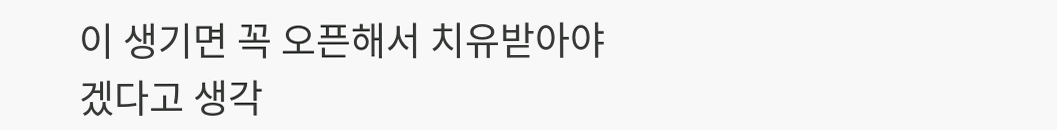이 생기면 꼭 오픈해서 치유받아야 겠다고 생각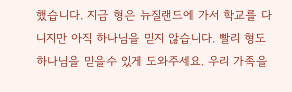했습니다. 지금 형은 뉴질랜드에 가서 학교를 다니지만 아직 하나님을 믿지 않습니다. 빨리 형도 하나님을 믿을수 있게 도와주세요. 우리 가족을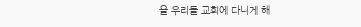을 우리들 교회에 다니게 해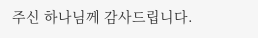주신 하나님께 감사드립니다.